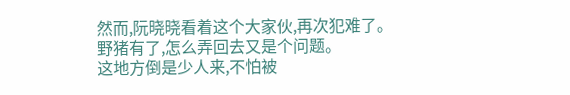然而,阮晓晓看着这个大家伙,再次犯难了。
野猪有了,怎么弄回去又是个问题。
这地方倒是少人来,不怕被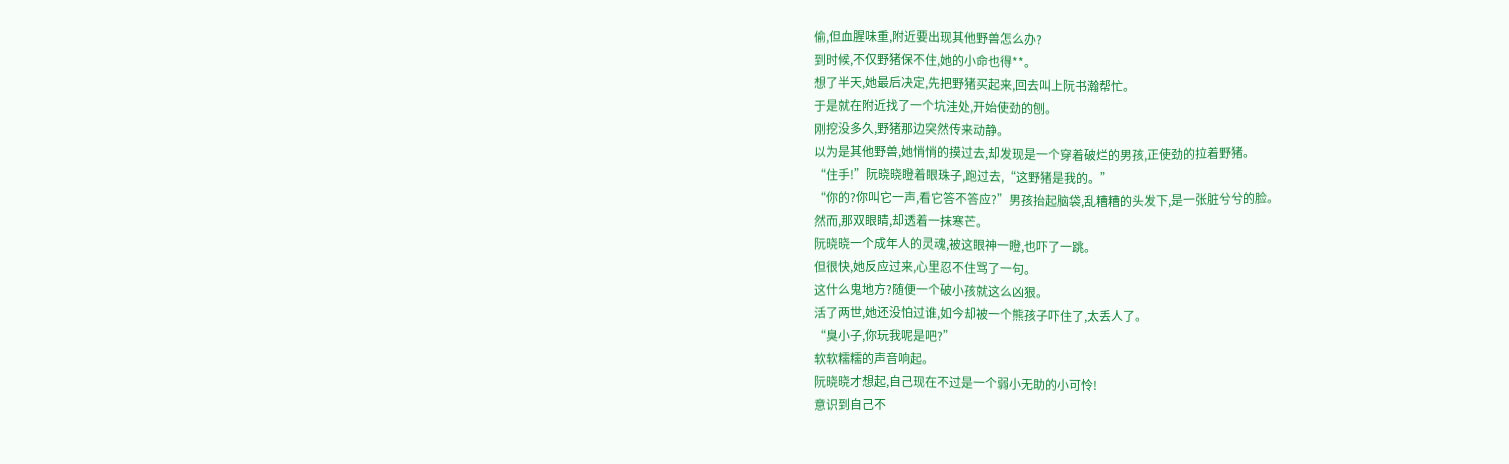偷,但血腥味重,附近要出现其他野兽怎么办?
到时候,不仅野猪保不住,她的小命也得**。
想了半天,她最后决定,先把野猪买起来,回去叫上阮书瀚帮忙。
于是就在附近找了一个坑洼处,开始使劲的刨。
刚挖没多久,野猪那边突然传来动静。
以为是其他野兽,她悄悄的摸过去,却发现是一个穿着破烂的男孩,正使劲的拉着野猪。
“住手!”阮晓晓瞪着眼珠子,跑过去,“这野猪是我的。”
“你的?你叫它一声,看它答不答应?”男孩抬起脑袋,乱糟糟的头发下,是一张脏兮兮的脸。
然而,那双眼睛,却透着一抹寒芒。
阮晓晓一个成年人的灵魂,被这眼神一瞪,也吓了一跳。
但很快,她反应过来,心里忍不住骂了一句。
这什么鬼地方?随便一个破小孩就这么凶狠。
活了两世,她还没怕过谁,如今却被一个熊孩子吓住了,太丢人了。
“臭小子,你玩我呢是吧?”
软软糯糯的声音响起。
阮晓晓才想起,自己现在不过是一个弱小无助的小可怜!
意识到自己不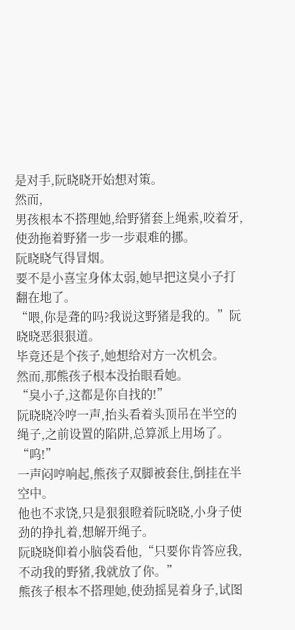是对手,阮晓晓开始想对策。
然而,
男孩根本不搭理她,给野猪套上绳索,咬着牙,使劲拖着野猪一步一步艰难的挪。
阮晓晓气得冒烟。
要不是小喜宝身体太弱,她早把这臭小子打翻在地了。
“喂,你是聋的吗?我说这野猪是我的。”阮晓晓恶狠狠道。
毕竟还是个孩子,她想给对方一次机会。
然而,那熊孩子根本没抬眼看她。
“臭小子,这都是你自找的!”
阮晓晓冷哼一声,抬头看着头顶吊在半空的绳子,之前设置的陷阱,总算派上用场了。
“呜!”
一声闷哼响起,熊孩子双脚被套住,倒挂在半空中。
他也不求饶,只是狠狠瞪着阮晓晓,小身子使劲的挣扎着,想解开绳子。
阮晓晓仰着小脑袋看他,“只要你肯答应我,不动我的野猪,我就放了你。”
熊孩子根本不搭理她,使劲摇晃着身子,试图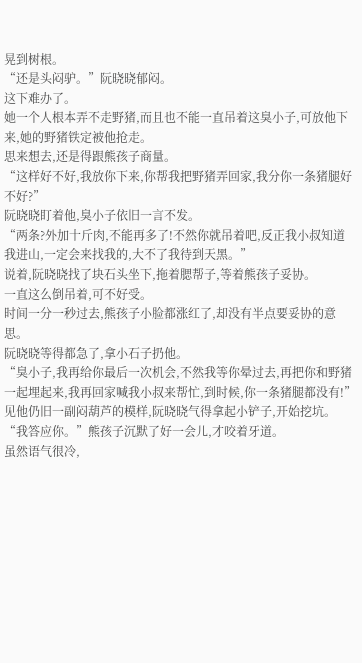晃到树根。
“还是头闷驴。”阮晓晓郁闷。
这下难办了。
她一个人根本弄不走野猪,而且也不能一直吊着这臭小子,可放他下来,她的野猪铁定被他抢走。
思来想去,还是得跟熊孩子商量。
“这样好不好,我放你下来,你帮我把野猪弄回家,我分你一条猪腿好不好?”
阮晓晓盯着他,臭小子依旧一言不发。
“两条?外加十斤肉,不能再多了!不然你就吊着吧,反正我小叔知道我进山,一定会来找我的,大不了我待到天黑。”
说着,阮晓晓找了块石头坐下,拖着腮帮子,等着熊孩子妥协。
一直这么倒吊着,可不好受。
时间一分一秒过去,熊孩子小脸都涨红了,却没有半点要妥协的意思。
阮晓晓等得都急了,拿小石子扔他。
“臭小子,我再给你最后一次机会,不然我等你晕过去,再把你和野猪一起埋起来,我再回家喊我小叔来帮忙,到时候,你一条猪腿都没有!”
见他仍旧一副闷葫芦的模样,阮晓晓气得拿起小铲子,开始挖坑。
“我答应你。”熊孩子沉默了好一会儿,才咬着牙道。
虽然语气很冷,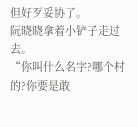但好歹妥协了。
阮晓晓拿着小铲子走过去。
“你叫什么名字?哪个村的?你要是敢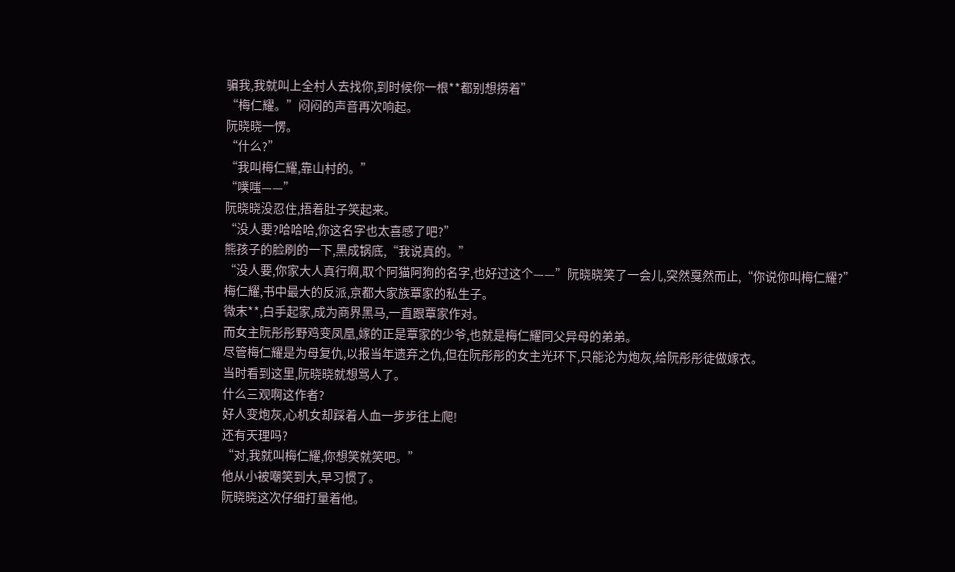骗我,我就叫上全村人去找你,到时候你一根**都别想捞着”
“梅仁耀。”闷闷的声音再次响起。
阮晓晓一愣。
“什么?”
“我叫梅仁耀,靠山村的。”
“噗嗤——”
阮晓晓没忍住,捂着肚子笑起来。
“没人要?哈哈哈,你这名字也太喜感了吧?”
熊孩子的脸刷的一下,黑成锅底,“我说真的。”
“没人要,你家大人真行啊,取个阿猫阿狗的名字,也好过这个——”阮晓晓笑了一会儿,突然戛然而止,“你说你叫梅仁耀?”
梅仁耀,书中最大的反派,京都大家族覃家的私生子。
微末**,白手起家,成为商界黑马,一直跟覃家作对。
而女主阮彤彤野鸡变凤凰,嫁的正是覃家的少爷,也就是梅仁耀同父异母的弟弟。
尽管梅仁耀是为母复仇,以报当年遗弃之仇,但在阮彤彤的女主光环下,只能沦为炮灰,给阮彤彤徒做嫁衣。
当时看到这里,阮晓晓就想骂人了。
什么三观啊这作者?
好人变炮灰,心机女却踩着人血一步步往上爬!
还有天理吗?
“对,我就叫梅仁耀,你想笑就笑吧。”
他从小被嘲笑到大,早习惯了。
阮晓晓这次仔细打量着他。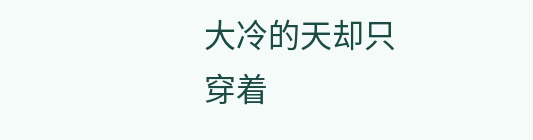大冷的天却只穿着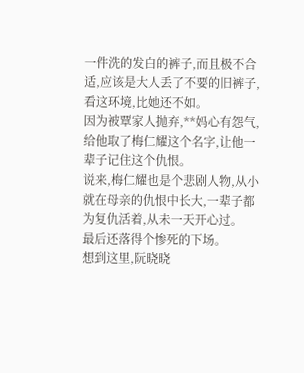一件洗的发白的裤子,而且极不合适,应该是大人丢了不要的旧裤子,看这环境,比她还不如。
因为被覃家人抛弃,**妈心有怨气,给他取了梅仁耀这个名字,让他一辈子记住这个仇恨。
说来,梅仁耀也是个悲剧人物,从小就在母亲的仇恨中长大,一辈子都为复仇活着,从未一天开心过。
最后还落得个惨死的下场。
想到这里,阮晓晓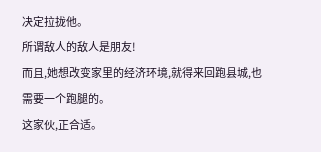决定拉拢他。
所谓敌人的敌人是朋友!
而且,她想改变家里的经济环境,就得来回跑县城,也需要一个跑腿的。
这家伙,正合适。